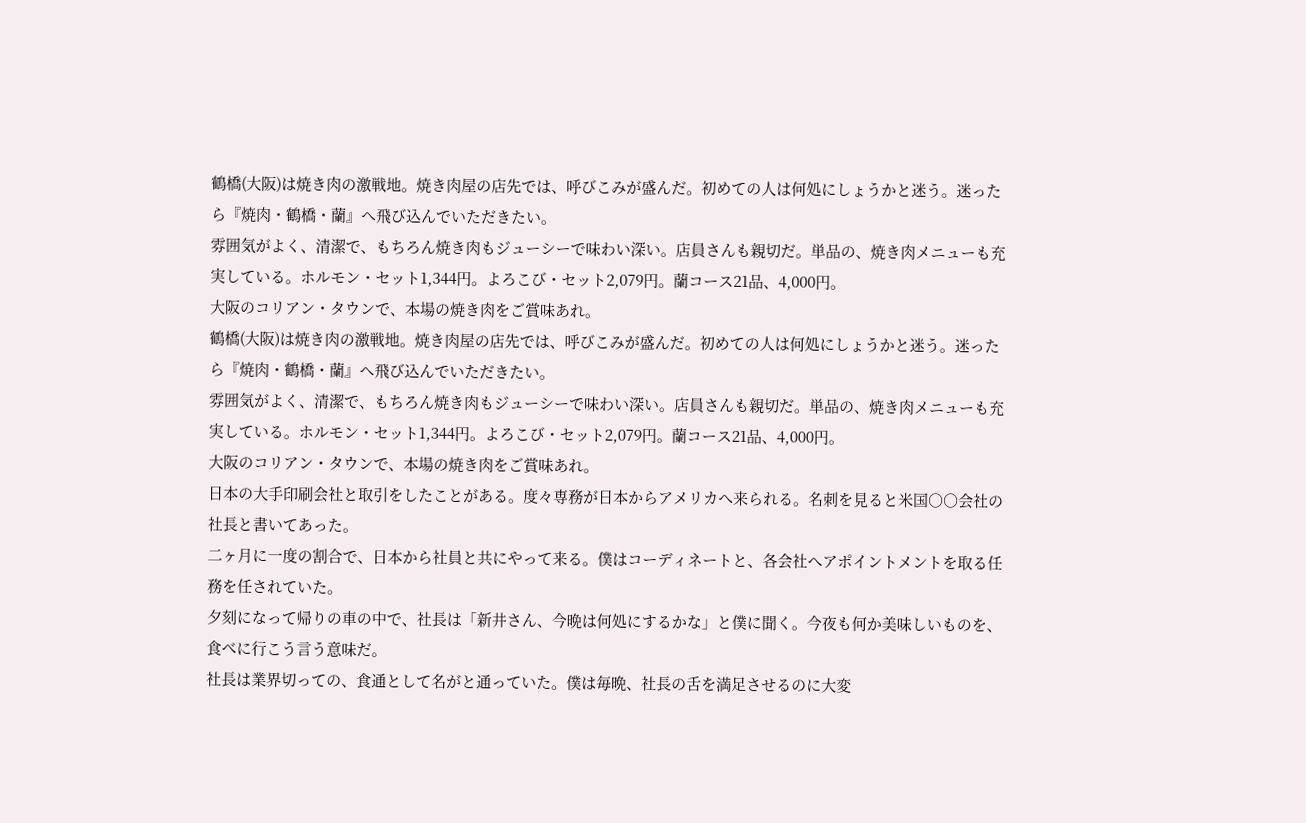鶴橋(大阪)は焼き肉の激戦地。焼き肉屋の店先では、呼びこみが盛んだ。初めての人は何処にしょうかと迷う。迷ったら『焼肉・鶴橋・蘭』へ飛び込んでいただきたい。
雰囲気がよく、清潔で、もちろん焼き肉もジューシーで味わい深い。店員さんも親切だ。単品の、焼き肉メニューも充実している。ホルモン・セット1,344円。よろこび・セット2,079円。蘭コース21品、4,000円。
大阪のコリアン・タウンで、本場の焼き肉をご賞味あれ。
鶴橋(大阪)は焼き肉の激戦地。焼き肉屋の店先では、呼びこみが盛んだ。初めての人は何処にしょうかと迷う。迷ったら『焼肉・鶴橋・蘭』へ飛び込んでいただきたい。
雰囲気がよく、清潔で、もちろん焼き肉もジューシーで味わい深い。店員さんも親切だ。単品の、焼き肉メニューも充実している。ホルモン・セット1,344円。よろこび・セット2,079円。蘭コース21品、4,000円。
大阪のコリアン・タウンで、本場の焼き肉をご賞味あれ。
日本の大手印刷会社と取引をしたことがある。度々専務が日本からアメリカへ来られる。名刺を見ると米国○○会社の社長と書いてあった。
二ヶ月に一度の割合で、日本から社員と共にやって来る。僕はコーディネートと、各会社へアポイントメントを取る任務を任されていた。
夕刻になって帰りの車の中で、社長は「新井さん、今晩は何処にするかな」と僕に聞く。今夜も何か美味しいものを、食べに行こう言う意味だ。
社長は業界切っての、食通として名がと通っていた。僕は毎晩、社長の舌を満足させるのに大変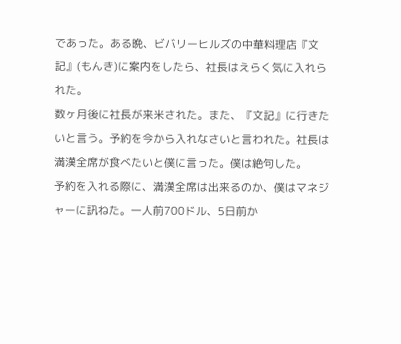であった。ある晩、ビバリーヒルズの中華料理店『文記』(もんき)に案内をしたら、社長はえらく気に入れられた。
数ヶ月後に社長が来米された。また、『文記』に行きたいと言う。予約を今から入れなさいと言われた。社長は満漢全席が食べたいと僕に言った。僕は絶句した。
予約を入れる際に、満漢全席は出来るのか、僕はマネジャーに訊ねた。一人前700ドル、5日前か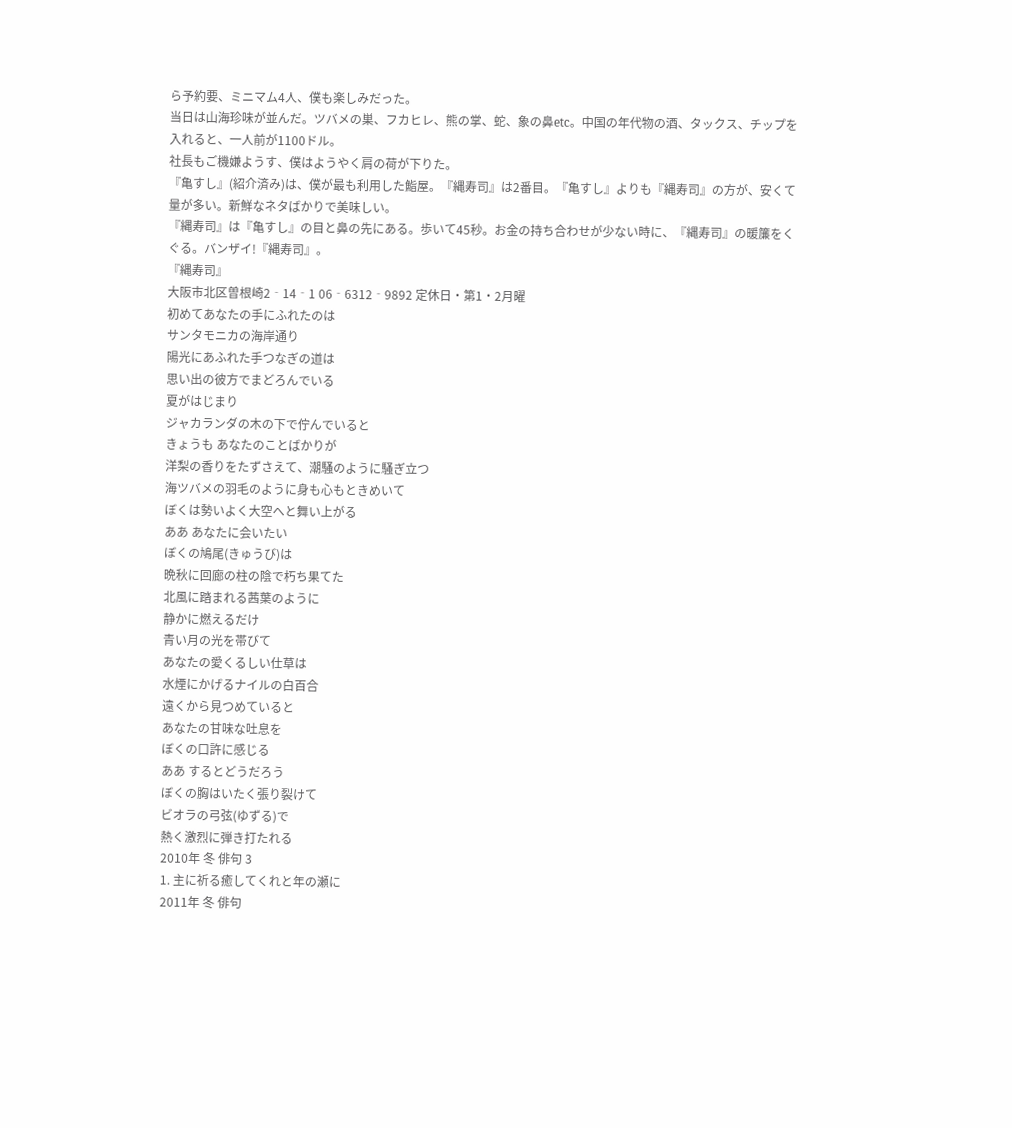ら予約要、ミニマム4人、僕も楽しみだった。
当日は山海珍味が並んだ。ツバメの巣、フカヒレ、熊の掌、蛇、象の鼻etc。中国の年代物の酒、タックス、チップを入れると、一人前が1100ドル。
社長もご機嫌ようす、僕はようやく肩の荷が下りた。
『亀すし』(紹介済み)は、僕が最も利用した鮨屋。『縄寿司』は2番目。『亀すし』よりも『縄寿司』の方が、安くて量が多い。新鮮なネタばかりで美味しい。
『縄寿司』は『亀すし』の目と鼻の先にある。歩いて45秒。お金の持ち合わせが少ない時に、『縄寿司』の暖簾をくぐる。バンザイ!『縄寿司』。
『縄寿司』
大阪市北区曽根崎2‐14‐1 06‐6312‐9892 定休日・第1・2月曜
初めてあなたの手にふれたのは
サンタモニカの海岸通り
陽光にあふれた手つなぎの道は
思い出の彼方でまどろんでいる
夏がはじまり
ジャカランダの木の下で佇んでいると
きょうも あなたのことばかりが
洋梨の香りをたずさえて、潮騒のように騒ぎ立つ
海ツバメの羽毛のように身も心もときめいて
ぼくは勢いよく大空へと舞い上がる
ああ あなたに会いたい
ぼくの鳩尾(きゅうび)は
晩秋に回廊の柱の陰で朽ち果てた
北風に踏まれる茜葉のように
静かに燃えるだけ
青い月の光を帯びて
あなたの愛くるしい仕草は
水煙にかげるナイルの白百合
遠くから見つめていると
あなたの甘味な吐息を
ぼくの口許に感じる
ああ するとどうだろう
ぼくの胸はいたく張り裂けて
ビオラの弓弦(ゆずる)で
熱く激烈に弾き打たれる
2010年 冬 俳句 3
1. 主に祈る癒してくれと年の瀬に
2011年 冬 俳句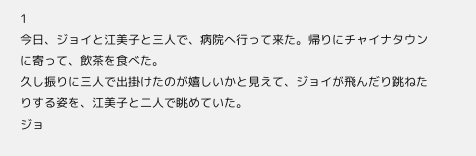1
今日、ジョイと江美子と三人で、病院へ行って来た。帰りにチャイナタウンに寄って、飲茶を食べた。
久し振りに三人で出掛けたのが嬉しいかと見えて、ジョイが飛んだり跳ねたりする姿を、江美子と二人で眺めていた。
ジョ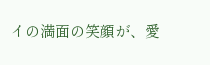イの満面の笑顔が、愛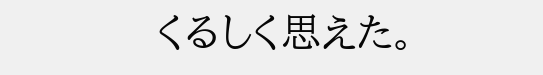くるしく思えた。